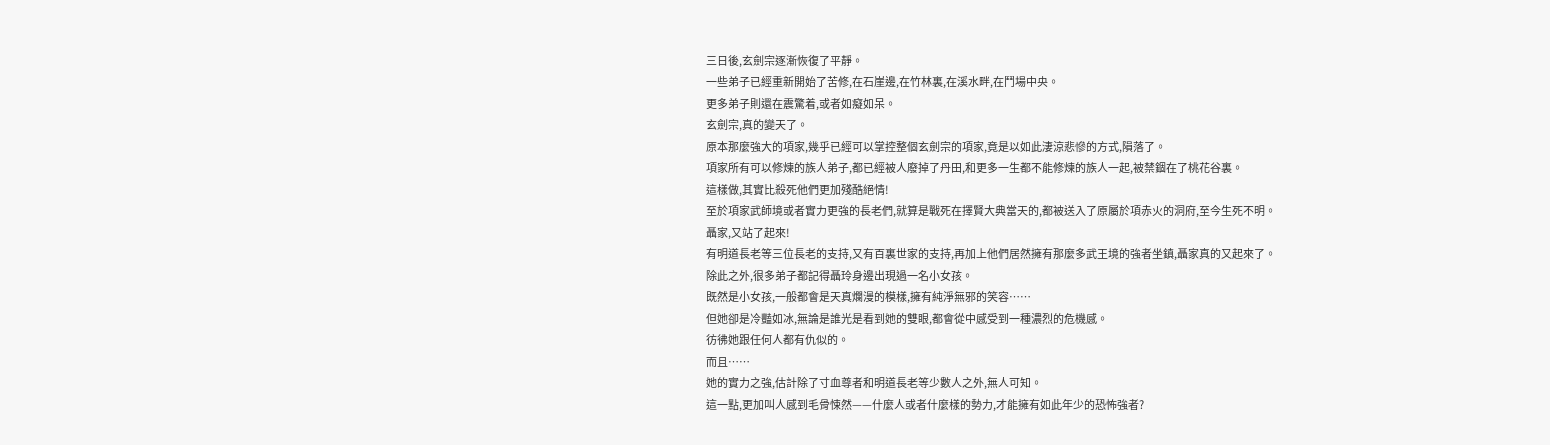三日後,玄劍宗逐漸恢復了平靜。
一些弟子已經重新開始了苦修,在石崖邊,在竹林裏,在溪水畔,在鬥場中央。
更多弟子則還在震驚着,或者如癡如呆。
玄劍宗,真的變天了。
原本那麼強大的項家,幾乎已經可以掌控整個玄劍宗的項家,竟是以如此淒涼悲慘的方式,隕落了。
項家所有可以修煉的族人弟子,都已經被人廢掉了丹田,和更多一生都不能修煉的族人一起,被禁錮在了桃花谷裏。
這樣做,其實比殺死他們更加殘酷絕情!
至於項家武師境或者實力更強的長老們,就算是戰死在擇賢大典當天的,都被送入了原屬於項赤火的洞府,至今生死不明。
聶家,又站了起來!
有明道長老等三位長老的支持,又有百裏世家的支持,再加上他們居然擁有那麼多武王境的強者坐鎮,聶家真的又起來了。
除此之外,很多弟子都記得聶玲身邊出現過一名小女孩。
既然是小女孩,一般都會是天真爛漫的模樣,擁有純淨無邪的笑容……
但她卻是冷豔如冰,無論是誰光是看到她的雙眼,都會從中感受到一種濃烈的危機感。
彷彿她跟任何人都有仇似的。
而且……
她的實力之強,估計除了寸血尊者和明道長老等少數人之外,無人可知。
這一點,更加叫人感到毛骨悚然——什麼人或者什麼樣的勢力,才能擁有如此年少的恐怖強者?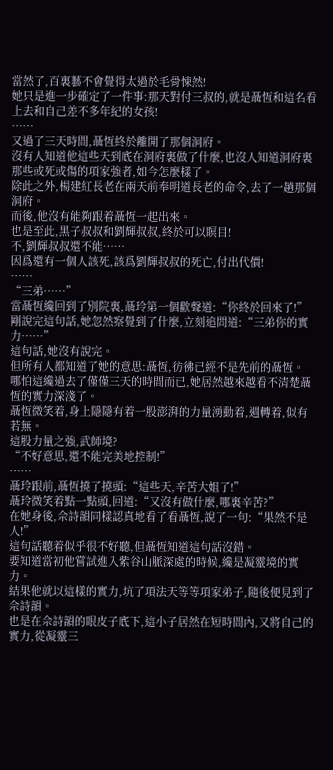當然了,百裏藝不會覺得太過於毛骨悚然!
她只是進一步確定了一件事:那天對付三叔的,就是聶恆和這名看上去和自己差不多年紀的女孩!
……
又過了三天時間,聶恆終於離開了那個洞府。
沒有人知道他這些天到底在洞府裏做了什麼,也沒人知道洞府裏那些或死或傷的項家強者,如今怎麼樣了。
除此之外,楊建紅長老在兩天前奉明道長老的命令,去了一趟那個洞府。
而後,他沒有能夠跟着聶恆一起出來。
也是至此,黑子叔叔和劉輝叔叔,終於可以瞑目!
不,劉輝叔叔還不能……
因爲還有一個人該死,該爲劉輝叔叔的死亡,付出代價!
……
“三弟……”
當聶恆纔回到了別院裏,聶玲第一個歡聲道:“你終於回來了!”
剛說完這句話,她忽然察覺到了什麼,立刻追問道:“三弟你的實力……”
這句話,她沒有說完。
但所有人都知道了她的意思:聶恆,彷彿已經不是先前的聶恆。
哪怕這纔過去了僅僅三天的時間而已,她居然越來越看不清楚聶恆的實力深淺了。
聶恆微笑着,身上隱隱有着一股澎湃的力量湧動着,週轉着,似有若無。
這股力量之強,武師境?
“不好意思,還不能完美地控制!”
……
聶玲跟前,聶恆撓了撓頭:“這些天,辛苦大姐了!”
聶玲微笑着點一點頭,回道:“又沒有做什麼,哪裏辛苦?”
在她身後,佘詩韻同樣認真地看了看聶恆,說了一句:“果然不是人!”
這句話聽着似乎很不好聽,但聶恆知道這句話沒錯。
要知道當初他嘗試進入紫谷山脈深處的時候,纔是凝靈境的實力。
結果他就以這樣的實力,坑了項法天等等項家弟子,隨後便見到了佘詩韻。
也是在佘詩韻的眼皮子底下,這小子居然在短時間內,又將自己的實力,從凝靈三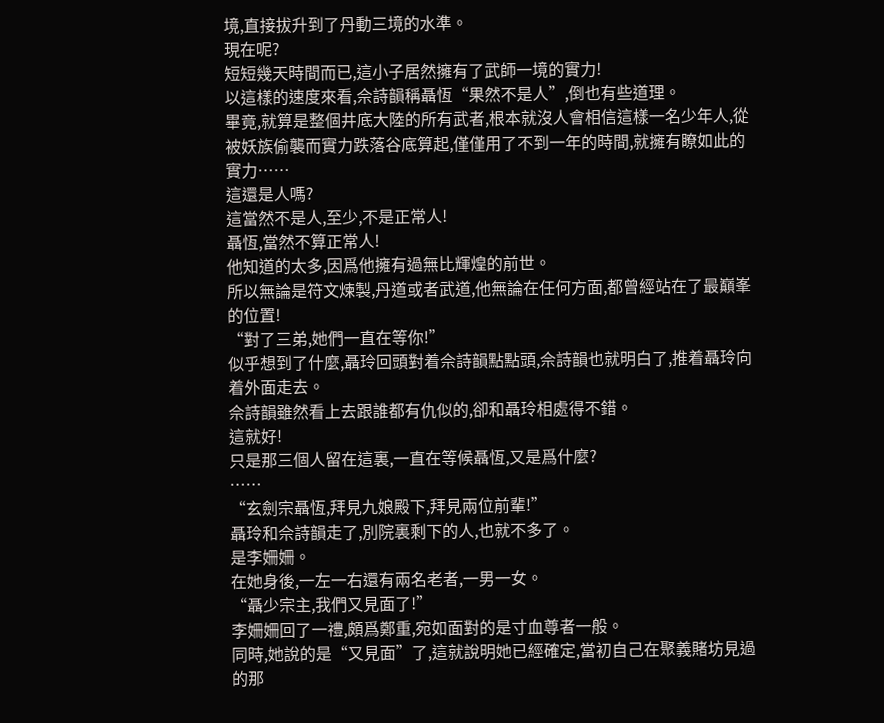境,直接拔升到了丹動三境的水準。
現在呢?
短短幾天時間而已,這小子居然擁有了武師一境的實力!
以這樣的速度來看,佘詩韻稱聶恆“果然不是人”,倒也有些道理。
畢竟,就算是整個井底大陸的所有武者,根本就沒人會相信這樣一名少年人,從被妖族偷襲而實力跌落谷底算起,僅僅用了不到一年的時間,就擁有瞭如此的實力……
這還是人嗎?
這當然不是人,至少,不是正常人!
聶恆,當然不算正常人!
他知道的太多,因爲他擁有過無比輝煌的前世。
所以無論是符文煉製,丹道或者武道,他無論在任何方面,都曾經站在了最巔峯的位置!
“對了三弟,她們一直在等你!”
似乎想到了什麼,聶玲回頭對着佘詩韻點點頭,佘詩韻也就明白了,推着聶玲向着外面走去。
佘詩韻雖然看上去跟誰都有仇似的,卻和聶玲相處得不錯。
這就好!
只是那三個人留在這裏,一直在等候聶恆,又是爲什麼?
……
“玄劍宗聶恆,拜見九娘殿下,拜見兩位前輩!”
聶玲和佘詩韻走了,別院裏剩下的人,也就不多了。
是李姍姍。
在她身後,一左一右還有兩名老者,一男一女。
“聶少宗主,我們又見面了!”
李姍姍回了一禮,頗爲鄭重,宛如面對的是寸血尊者一般。
同時,她說的是“又見面”了,這就說明她已經確定,當初自己在聚義賭坊見過的那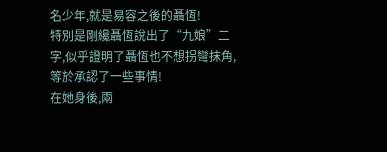名少年,就是易容之後的聶恆!
特別是剛纔聶恆說出了“九娘”二字,似乎證明了聶恆也不想拐彎抹角,等於承認了一些事情!
在她身後,兩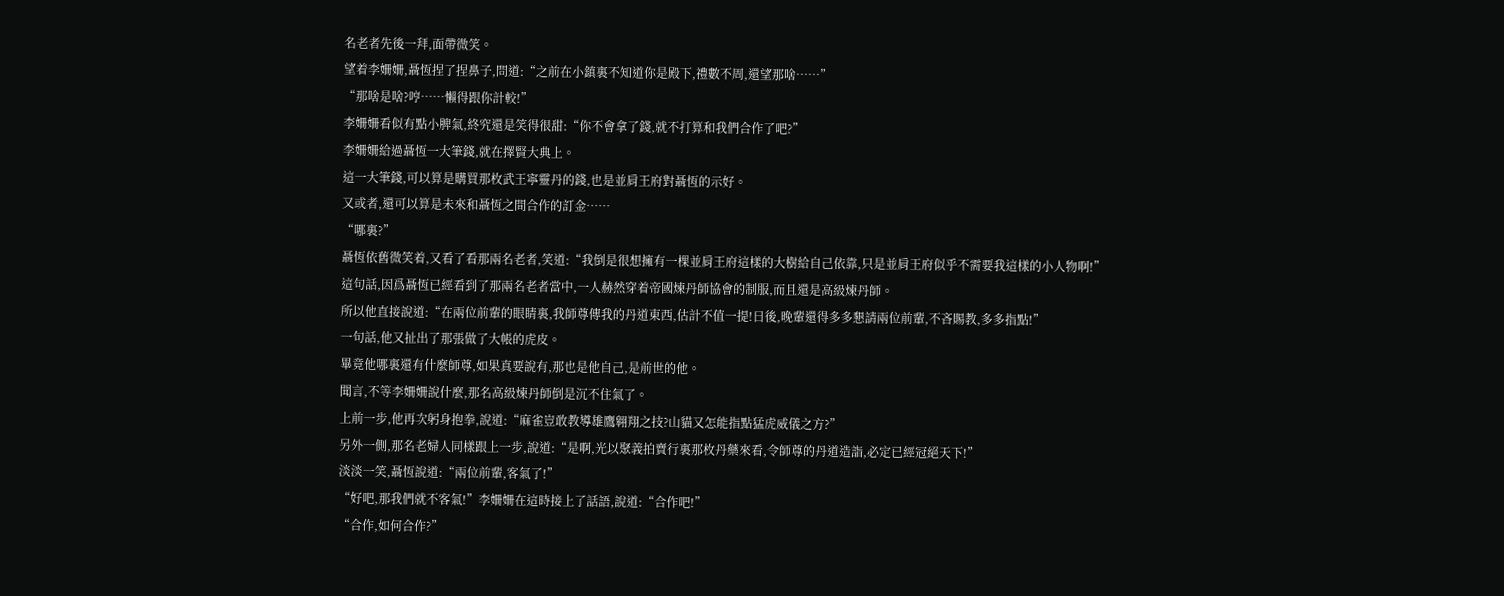名老者先後一拜,面帶微笑。
望着李姍姍,聶恆捏了捏鼻子,問道:“之前在小鎮裏不知道你是殿下,禮數不周,還望那啥……”
“那啥是啥?哼……懶得跟你計較!”
李姍姍看似有點小脾氣,終究還是笑得很甜:“你不會拿了錢,就不打算和我們合作了吧?”
李姍姍給過聶恆一大筆錢,就在擇賢大典上。
這一大筆錢,可以算是購買那枚武王寧靈丹的錢,也是並肩王府對聶恆的示好。
又或者,還可以算是未來和聶恆之間合作的訂金……
“哪裏?”
聶恆依舊微笑着,又看了看那兩名老者,笑道:“我倒是很想擁有一棵並肩王府這樣的大樹給自己依靠,只是並肩王府似乎不需要我這樣的小人物啊!”
這句話,因爲聶恆已經看到了那兩名老者當中,一人赫然穿着帝國煉丹師協會的制服,而且還是高級煉丹師。
所以他直接說道:“在兩位前輩的眼睛裏,我師尊傳我的丹道東西,估計不值一提!日後,晚輩還得多多懇請兩位前輩,不吝賜教,多多指點!”
一句話,他又扯出了那張做了大帳的虎皮。
畢竟他哪裏還有什麼師尊,如果真要說有,那也是他自己,是前世的他。
聞言,不等李姍姍說什麼,那名高級煉丹師倒是沉不住氣了。
上前一步,他再次躬身抱拳,說道:“麻雀豈敢教導雄鷹翱翔之技?山貓又怎能指點猛虎威儀之方?”
另外一側,那名老婦人同樣跟上一步,說道:“是啊,光以聚義拍賣行裏那枚丹藥來看,令師尊的丹道造詣,必定已經冠絕天下!”
淡淡一笑,聶恆說道:“兩位前輩,客氣了!”
“好吧,那我們就不客氣!”李姍姍在這時接上了話語,說道:“合作吧!”
“合作,如何合作?”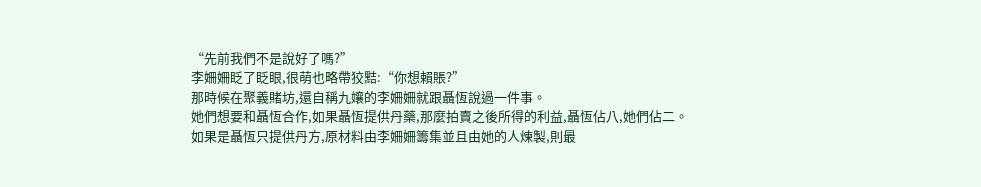“先前我們不是說好了嗎?”
李姍姍眨了眨眼,很萌也略帶狡黠:“你想賴賬?”
那時候在聚義賭坊,還自稱九孃的李姍姍就跟聶恆說過一件事。
她們想要和聶恆合作,如果聶恆提供丹藥,那麼拍賣之後所得的利益,聶恆佔八,她們佔二。
如果是聶恆只提供丹方,原材料由李姍姍籌集並且由她的人煉製,則最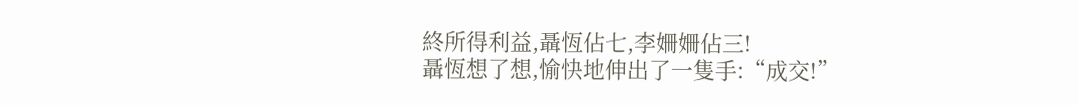終所得利益,聶恆佔七,李姍姍佔三!
聶恆想了想,愉快地伸出了一隻手:“成交!”